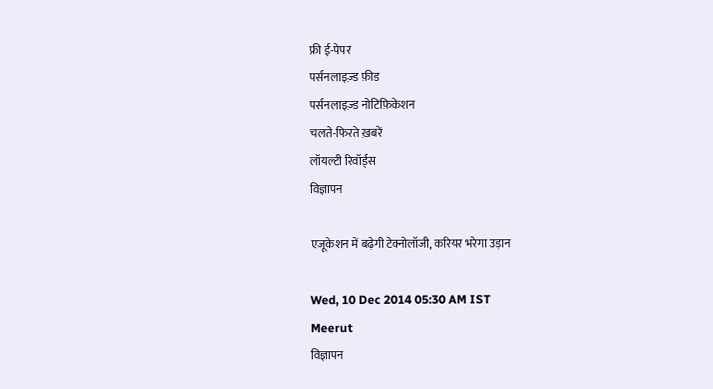फ्री ई-पेपर
पर्सनलाइज़्ड फ़ीड
पर्सनलाइज़्ड नोटिफ़िकेशन
चलते-फिरते ख़बरें
लॉयल्टी रिवॉर्ड्स
विज्ञापन

एजूकेशन में बढ़ेगी टेक्नोलॉजी, करियर भरेगा उड़ान

Wed, 10 Dec 2014 05:30 AM IST
Meerut
विज्ञापन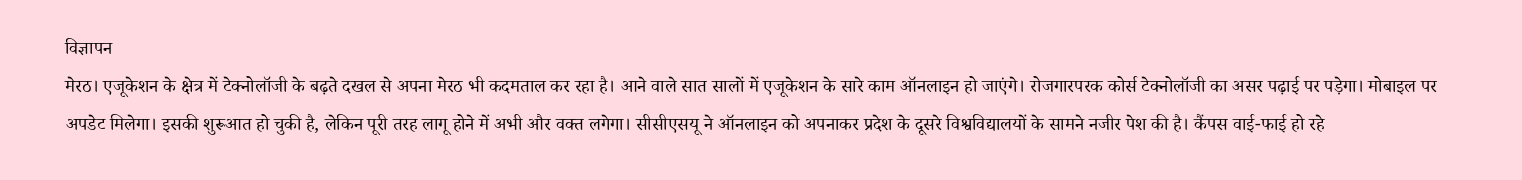विज्ञापन
मेरठ। एजूकेशन के क्षेत्र में टेक्नोलॉजी के बढ़ते दखल से अपना मेरठ भी कदमताल कर रहा है। आने वाले सात सालों में एजूकेशन के सारे काम ऑनलाइन हो जाएंगे। रोजगारपरक कोर्स टेक्नोलॉजी का असर पढ़ाई पर पड़ेगा। मोबाइल पर अपडेट मिलेगा। इसकी शुरूआत हो चुकी है, लेकिन पूरी तरह लागू होने में अभी और वक्त लगेगा। सीसीएसयू ने ऑनलाइन को अपनाकर प्रदेश के दूसरे विश्वविद्यालयों के सामने नजीर पेश की है। कैंपस वाई-फाई हो रहे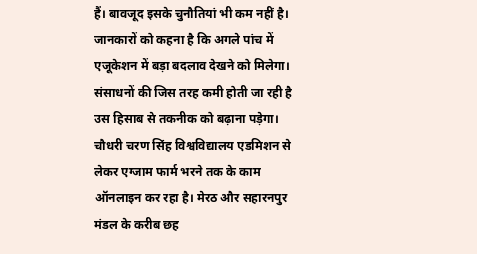हैं। बावजूद इसके चुनौतियां भी कम नहीं है। जानकारों को कहना है कि अगले पांच में एजूकेशन में बड़ा बदलाव देखने को मिलेगा। संसाधनों की जिस तरह कमी होती जा रही है उस हिसाब से तकनीक को बढ़ाना पड़ेगा। चौधरी चरण सिंह विश्वविद्यालय एडमिशन से लेकर एग्जाम फार्म भरने तक के काम ऑनलाइन कर रहा है। मेरठ और सहारनपुर मंडल के करीब छह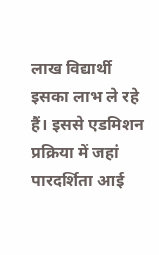लाख विद्यार्थी इसका लाभ ले रहे हैं। इससे एडमिशन प्रक्रिया में जहां पारदर्शिता आई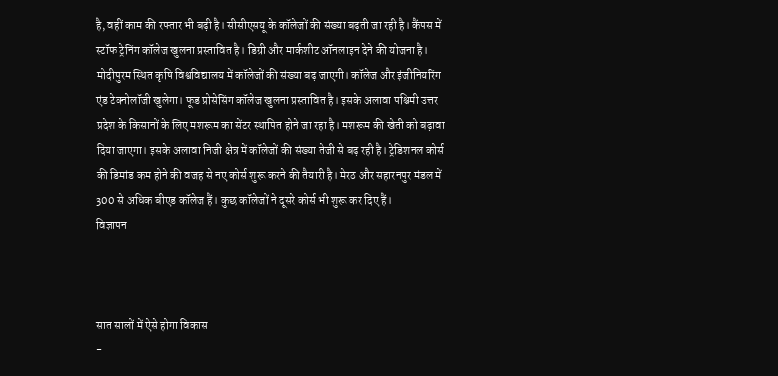है, वहीं काम की रफ्तार भी बढ़ी है। सीसीएसयू के कॉलेजों की संख्या बढ़ती जा रही है। कैंपस में स्टॉफ ट्रेनिंग कॉलेज खुलना प्रस्तावित है। डिग्री और मार्कशीट ऑनलाइन देने की योजना है। मोदीपुरम स्थित कृषि विश्वविद्यालय में कॉलेजों की संख्या बढ़ जाएगी। कॉलेज और इंजीनियरिंग एंड टेक्नोलॉजी खुलेगा। फूड प्रोसेसिंग कॉलेज खुलना प्रस्तावित है। इसके अलावा पश्चिमी उत्तर प्रदेश के किसानों के लिए मशरूम का सेंटर स्थापित होने जा रहा है। मशरूम की खेती को बढ़ावा दिया जाएगा। इसके अलावा निजी क्षेत्र में कॉलेजों की संख्या तेजी से बढ़ रही है। ट्रेडिशनल कोर्स की डिमांड कम होने की वजह से नए कोर्स शुरू करने की तैयारी है। मेरठ और सहारनपुर मंडल में 300 से अधिक बीएड कॉलेज हैं। कुछ कॉलेजों ने दूसरे कोर्स भी शुरू कर दिए हैं।
विज्ञापन



सात सालों में ऐसे होगा विकास
-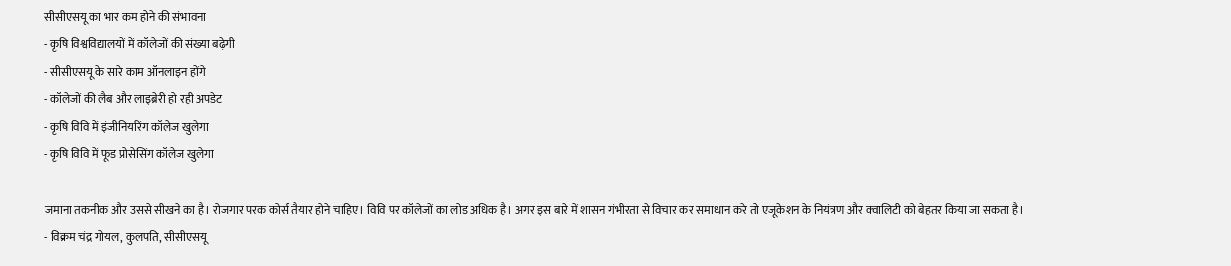सीसीएसयू का भार कम होने की संभावना
- कृषि विश्वविद्यालयों में कॉलेजों की संख्या बढ़ेगी
- सीसीएसयू के सारे काम ऑनलाइन होंगे
- कॉलेजों की लैब और लाइब्रेरी हो रही अपडेट
- कृषि विवि में इंजीनियरिंग कॉलेज खुलेगा
- कृषि विवि में फूड प्रोसेसिंग कॉलेज खुलेगा

जमाना तकनीक और उससे सीखने का है। रोजगार परक कोर्स तैयार होने चाहिए। विवि पर कॉलेजों का लोड अधिक है। अगर इस बारे में शासन गंभीरता से विचार कर समाधान करे तो एजूकेशन के नियंत्रण और क्वालिटी को बेहतर किया जा सकता है। - विक्रम चंद्र गोयल, कुलपति, सीसीएसयू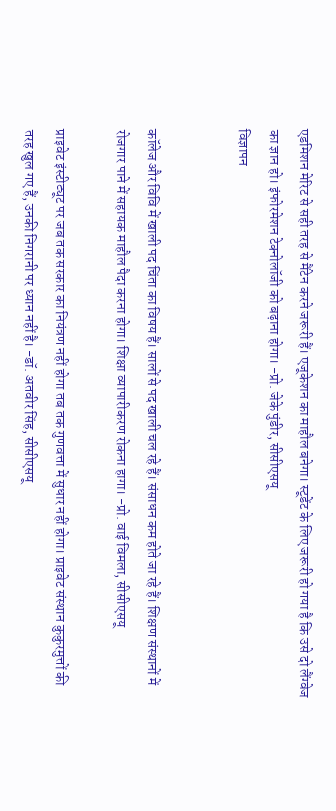एडमिशन मेरिट से सही तरह से मैंटेन करने जरूरी हैं। एजूकेशन का माहौल बनेगा। स्टूडेंट के लिए जरूरी हो गया है कि उसे दो लैंग्वेज का ज्ञान हो। इंफोरमेशन टेक्नोलॉजी को बढ़ाना होगा। -प्रो. जेके पुंडीर, सीसीएसयू
विज्ञापन


कॉलेज और विवि में खाली पद चिंता का विषय हैं। सालों से पद खाली चल रहे हैं। संसाधन कम होते जा रहे हैं। शिक्षण संस्थानों में रोजगार पाने में सहायक माहौल पैदा करना होगा। शिक्षा व्यापारीकरण रोकना हागा। -प्रो. वाई विमला, सीसीएसयू

प्राइवेट इंस्टीट्यूट पर जब तक सरकार का नियंत्रण नहीं होगा तब तक गुणवत्ता में सुधार नहीं होगा। प्राइवेट संस्थान कुकुरमुत्तों की तरह खुल गए हैं, उनकी निगरानी पर ध्यान नहीं है। -डॉ. अतवीर सिंह, सीसीएसयू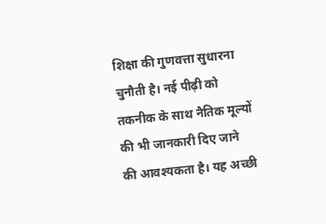शिक्षा की गुणवत्ता सुधारना चुनौती है। नई पीढ़ी को तकनीक के साथ नैतिक मूल्यों की भी जानकारी दिए जाने की आवश्यकता है। यह अच्छी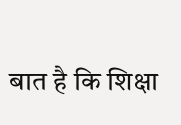बात है कि शिक्षा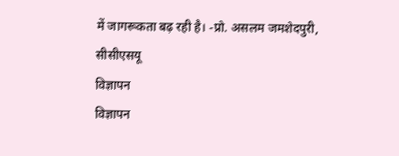में जागरूकता बढ़ रही है। -प्रो. असलम जमशेदपुरी, सीसीएसयू
विज्ञापन
विज्ञापन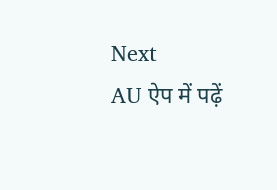Next
AU ऐप में पढ़ें